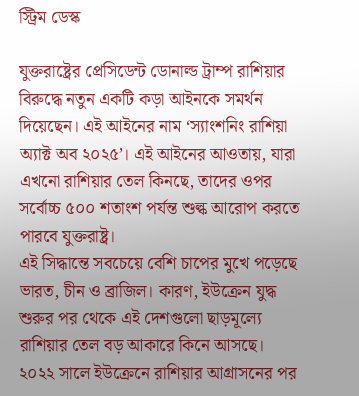স্ট্রিম ডেস্ক

যুক্তরাষ্ট্রের প্রেসিডেন্ট ডোনাল্ড ট্রাম্প রাশিয়ার বিরুদ্ধে নতুন একটি কড়া আইনকে সমর্থন দিয়েছেন। এই আইনের নাম ‘স্যাংশনিং রাশিয়া অ্যাক্ট অব ২০২৫’। এই আইনের আওতায়, যারা এখনো রাশিয়ার তেল কিনছে, তাদের ওপর সর্বোচ্চ ৫০০ শতাংশ পর্যন্ত শুল্ক আরোপ করতে পারবে যুক্তরাষ্ট্র।
এই সিদ্ধান্তে সবচেয়ে বেশি চাপের মুখে পড়েছে ভারত, চীন ও ব্রাজিল। কারণ, ইউক্রেন যুদ্ধ শুরুর পর থেকে এই দেশগুলো ছাড়মূল্যে রাশিয়ার তেল বড় আকারে কিনে আসছে।
২০২২ সালে ইউক্রেনে রাশিয়ার আগ্রাসনের পর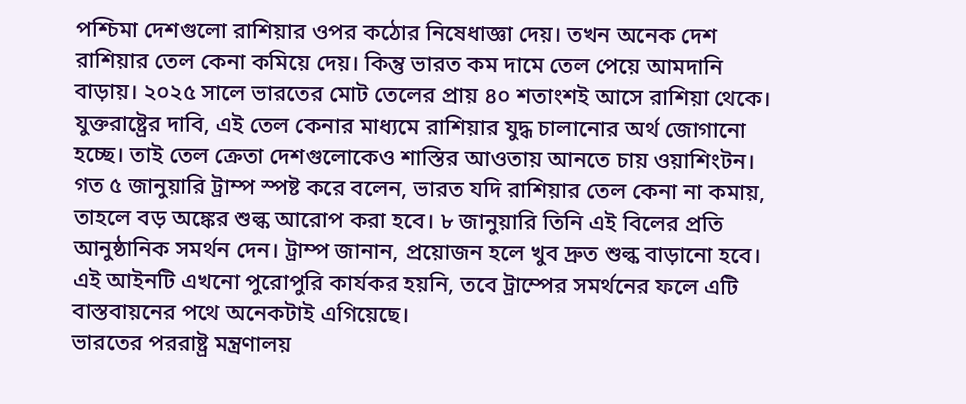পশ্চিমা দেশগুলো রাশিয়ার ওপর কঠোর নিষেধাজ্ঞা দেয়। তখন অনেক দেশ রাশিয়ার তেল কেনা কমিয়ে দেয়। কিন্তু ভারত কম দামে তেল পেয়ে আমদানি বাড়ায়। ২০২৫ সালে ভারতের মোট তেলের প্রায় ৪০ শতাংশই আসে রাশিয়া থেকে।
যুক্তরাষ্ট্রের দাবি, এই তেল কেনার মাধ্যমে রাশিয়ার যুদ্ধ চালানোর অর্থ জোগানো হচ্ছে। তাই তেল ক্রেতা দেশগুলোকেও শাস্তির আওতায় আনতে চায় ওয়াশিংটন।
গত ৫ জানুয়ারি ট্রাম্প স্পষ্ট করে বলেন, ভারত যদি রাশিয়ার তেল কেনা না কমায়, তাহলে বড় অঙ্কের শুল্ক আরোপ করা হবে। ৮ জানুয়ারি তিনি এই বিলের প্রতি আনুষ্ঠানিক সমর্থন দেন। ট্রাম্প জানান, প্রয়োজন হলে খুব দ্রুত শুল্ক বাড়ানো হবে।
এই আইনটি এখনো পুরোপুরি কার্যকর হয়নি, তবে ট্রাম্পের সমর্থনের ফলে এটি বাস্তবায়নের পথে অনেকটাই এগিয়েছে।
ভারতের পররাষ্ট্র মন্ত্রণালয়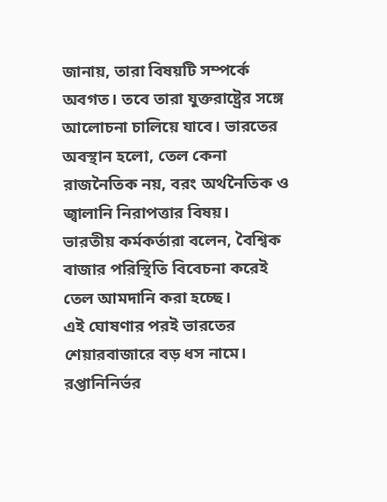জানায়, তারা বিষয়টি সম্পর্কে অবগত। তবে তারা যুক্তরাষ্ট্রের সঙ্গে আলোচনা চালিয়ে যাবে। ভারতের অবস্থান হলো, তেল কেনা রাজনৈতিক নয়, বরং অর্থনৈতিক ও জ্বালানি নিরাপত্তার বিষয়।
ভারতীয় কর্মকর্তারা বলেন, বৈশ্বিক বাজার পরিস্থিতি বিবেচনা করেই তেল আমদানি করা হচ্ছে।
এই ঘোষণার পরই ভারতের শেয়ারবাজারে বড় ধস নামে। রপ্তানিনির্ভর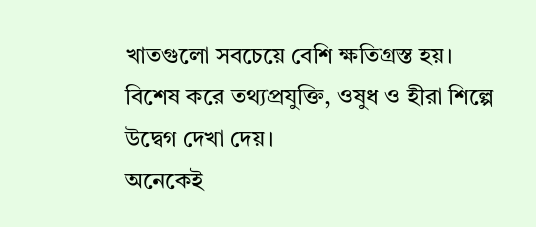খাতগুলো সবচেয়ে বেশি ক্ষতিগ্রস্ত হয়। বিশেষ করে তথ্যপ্রযুক্তি, ওষুধ ও হীরা শিল্পে উদ্বেগ দেখা দেয়।
অনেকেই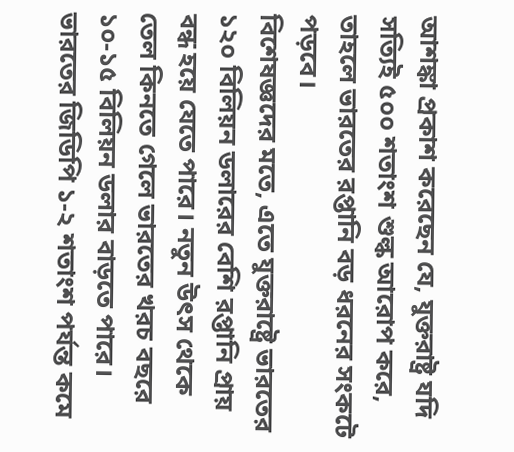আশঙ্কা প্রকাশ করেছেন যে, যুক্তরাষ্ট্র যদি সত্যিই ৫০০ শতাংশ শুল্ক আরোপ করে, তাহলে ভারতের রপ্তানি বড় ধরনের সংকটে পড়বে।
বিশেষজ্ঞদের মতে, এতে যুক্তরাষ্ট্রে ভারতের ১২০ বিলিয়ন ডলারের বেশি রপ্তানি প্রায় বন্ধ হয়ে যেতে পারে। নতুন উৎস থেকে তেল কিনতে গেলে ভারতের খরচ বছরে ১০-১৫ বিলিয়ন ডলার বাড়তে পারে। ভারতের জিডিপি ১-২ শতাংশ পর্যন্ত কমে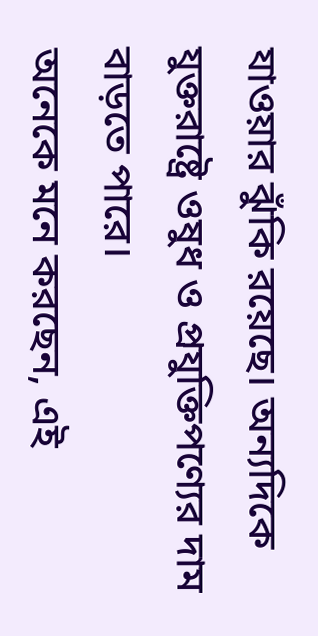যাওয়ার ঝুঁকি রয়েছে। অন্যদিকে যুক্তরাষ্ট্রে ওষুধ ও প্রযুক্তিপণ্যের দাম বাড়তে পারে।
অনেকে মনে করছেন, এই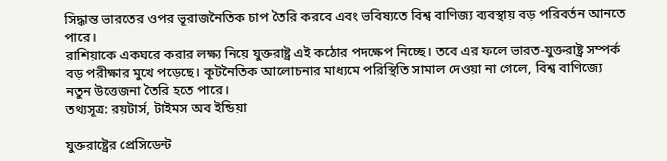সিদ্ধান্ত ভারতের ওপর ভূরাজনৈতিক চাপ তৈরি করবে এবং ভবিষ্যতে বিশ্ব বাণিজ্য ব্যবস্থায় বড় পরিবর্তন আনতে পারে।
রাশিয়াকে একঘরে করার লক্ষ্য নিয়ে যুক্তরাষ্ট্র এই কঠোর পদক্ষেপ নিচ্ছে। তবে এর ফলে ভারত-যুক্তরাষ্ট্র সম্পর্ক বড় পরীক্ষার মুখে পড়েছে। কূটনৈতিক আলোচনার মাধ্যমে পরিস্থিতি সামাল দেওয়া না গেলে, বিশ্ব বাণিজ্যে নতুন উত্তেজনা তৈরি হতে পারে।
তথ্যসূত্র: রয়টার্স, টাইমস অব ইন্ডিয়া

যুক্তরাষ্ট্রের প্রেসিডেন্ট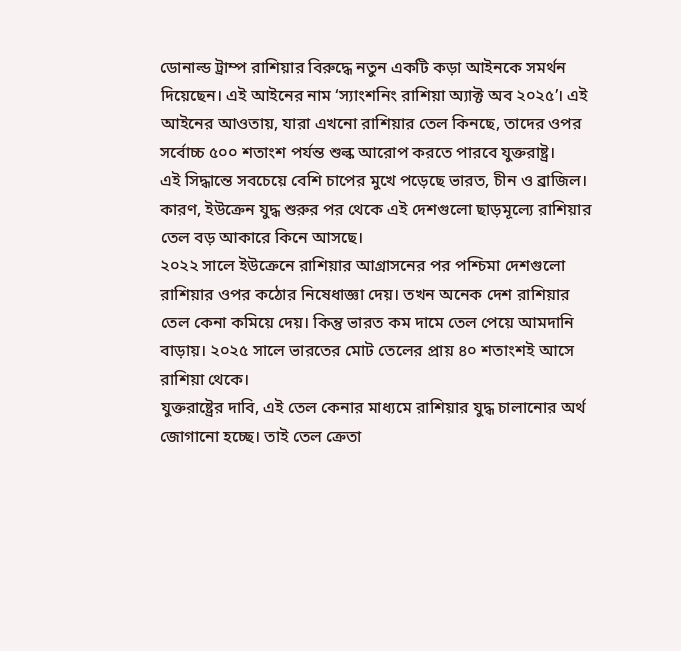ডোনাল্ড ট্রাম্প রাশিয়ার বিরুদ্ধে নতুন একটি কড়া আইনকে সমর্থন দিয়েছেন। এই আইনের নাম ‘স্যাংশনিং রাশিয়া অ্যাক্ট অব ২০২৫’। এই আইনের আওতায়, যারা এখনো রাশিয়ার তেল কিনছে, তাদের ওপর সর্বোচ্চ ৫০০ শতাংশ পর্যন্ত শুল্ক আরোপ করতে পারবে যুক্তরাষ্ট্র।
এই সিদ্ধান্তে সবচেয়ে বেশি চাপের মুখে পড়েছে ভারত, চীন ও ব্রাজিল। কারণ, ইউক্রেন যুদ্ধ শুরুর পর থেকে এই দেশগুলো ছাড়মূল্যে রাশিয়ার তেল বড় আকারে কিনে আসছে।
২০২২ সালে ইউক্রেনে রাশিয়ার আগ্রাসনের পর পশ্চিমা দেশগুলো রাশিয়ার ওপর কঠোর নিষেধাজ্ঞা দেয়। তখন অনেক দেশ রাশিয়ার তেল কেনা কমিয়ে দেয়। কিন্তু ভারত কম দামে তেল পেয়ে আমদানি বাড়ায়। ২০২৫ সালে ভারতের মোট তেলের প্রায় ৪০ শতাংশই আসে রাশিয়া থেকে।
যুক্তরাষ্ট্রের দাবি, এই তেল কেনার মাধ্যমে রাশিয়ার যুদ্ধ চালানোর অর্থ জোগানো হচ্ছে। তাই তেল ক্রেতা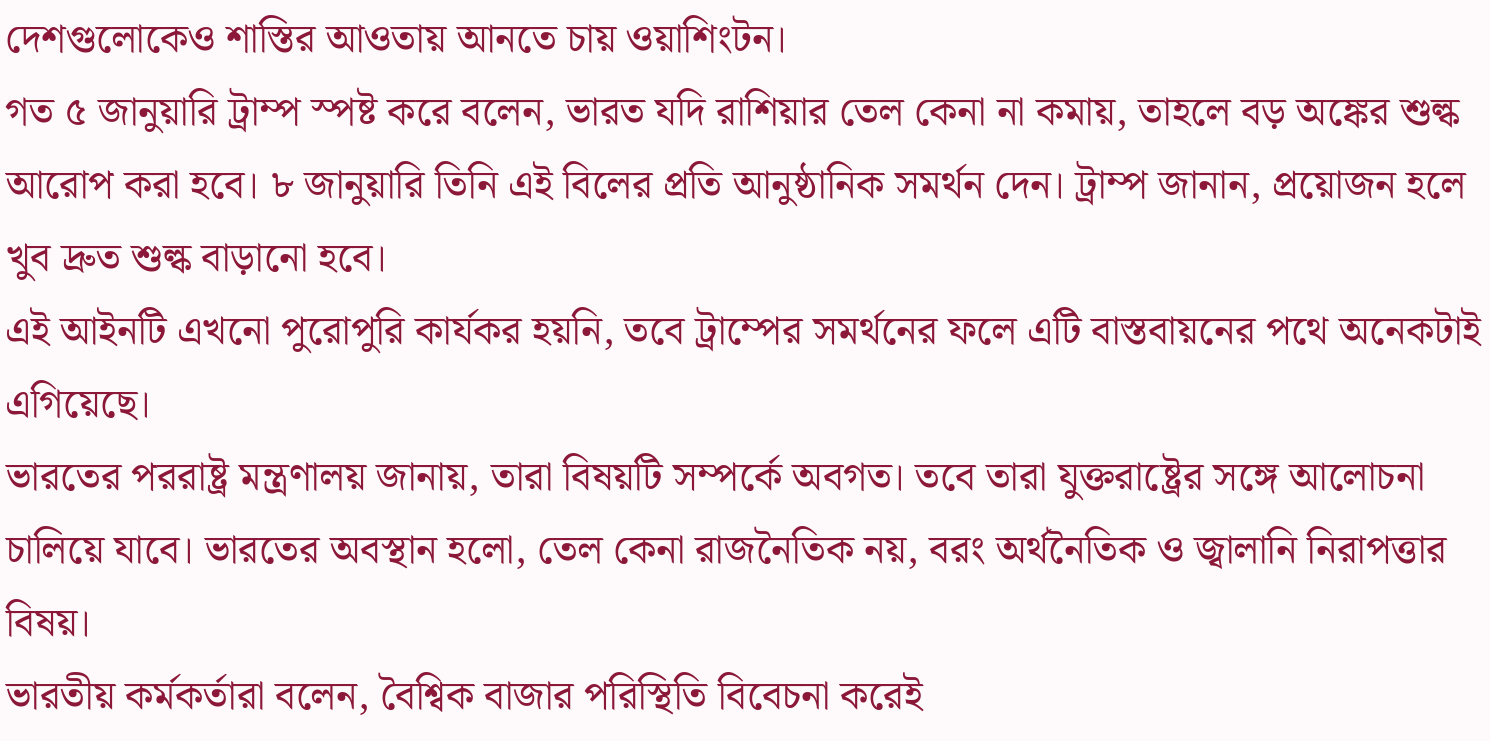দেশগুলোকেও শাস্তির আওতায় আনতে চায় ওয়াশিংটন।
গত ৫ জানুয়ারি ট্রাম্প স্পষ্ট করে বলেন, ভারত যদি রাশিয়ার তেল কেনা না কমায়, তাহলে বড় অঙ্কের শুল্ক আরোপ করা হবে। ৮ জানুয়ারি তিনি এই বিলের প্রতি আনুষ্ঠানিক সমর্থন দেন। ট্রাম্প জানান, প্রয়োজন হলে খুব দ্রুত শুল্ক বাড়ানো হবে।
এই আইনটি এখনো পুরোপুরি কার্যকর হয়নি, তবে ট্রাম্পের সমর্থনের ফলে এটি বাস্তবায়নের পথে অনেকটাই এগিয়েছে।
ভারতের পররাষ্ট্র মন্ত্রণালয় জানায়, তারা বিষয়টি সম্পর্কে অবগত। তবে তারা যুক্তরাষ্ট্রের সঙ্গে আলোচনা চালিয়ে যাবে। ভারতের অবস্থান হলো, তেল কেনা রাজনৈতিক নয়, বরং অর্থনৈতিক ও জ্বালানি নিরাপত্তার বিষয়।
ভারতীয় কর্মকর্তারা বলেন, বৈশ্বিক বাজার পরিস্থিতি বিবেচনা করেই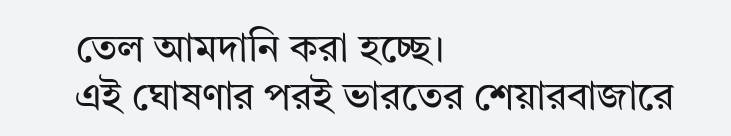তেল আমদানি করা হচ্ছে।
এই ঘোষণার পরই ভারতের শেয়ারবাজারে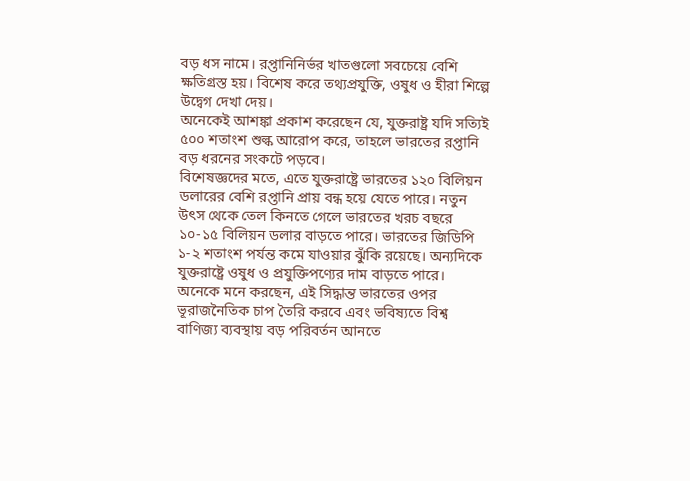বড় ধস নামে। রপ্তানিনির্ভর খাতগুলো সবচেয়ে বেশি ক্ষতিগ্রস্ত হয়। বিশেষ করে তথ্যপ্রযুক্তি, ওষুধ ও হীরা শিল্পে উদ্বেগ দেখা দেয়।
অনেকেই আশঙ্কা প্রকাশ করেছেন যে, যুক্তরাষ্ট্র যদি সত্যিই ৫০০ শতাংশ শুল্ক আরোপ করে, তাহলে ভারতের রপ্তানি বড় ধরনের সংকটে পড়বে।
বিশেষজ্ঞদের মতে, এতে যুক্তরাষ্ট্রে ভারতের ১২০ বিলিয়ন ডলারের বেশি রপ্তানি প্রায় বন্ধ হয়ে যেতে পারে। নতুন উৎস থেকে তেল কিনতে গেলে ভারতের খরচ বছরে ১০-১৫ বিলিয়ন ডলার বাড়তে পারে। ভারতের জিডিপি ১-২ শতাংশ পর্যন্ত কমে যাওয়ার ঝুঁকি রয়েছে। অন্যদিকে যুক্তরাষ্ট্রে ওষুধ ও প্রযুক্তিপণ্যের দাম বাড়তে পারে।
অনেকে মনে করছেন, এই সিদ্ধান্ত ভারতের ওপর ভূরাজনৈতিক চাপ তৈরি করবে এবং ভবিষ্যতে বিশ্ব বাণিজ্য ব্যবস্থায় বড় পরিবর্তন আনতে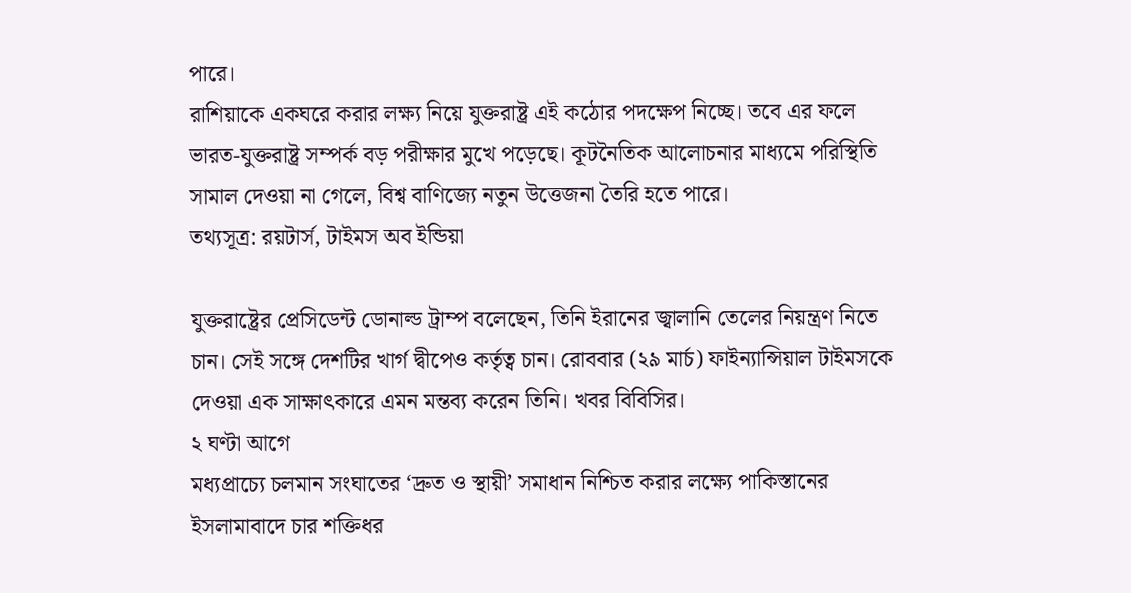পারে।
রাশিয়াকে একঘরে করার লক্ষ্য নিয়ে যুক্তরাষ্ট্র এই কঠোর পদক্ষেপ নিচ্ছে। তবে এর ফলে ভারত-যুক্তরাষ্ট্র সম্পর্ক বড় পরীক্ষার মুখে পড়েছে। কূটনৈতিক আলোচনার মাধ্যমে পরিস্থিতি সামাল দেওয়া না গেলে, বিশ্ব বাণিজ্যে নতুন উত্তেজনা তৈরি হতে পারে।
তথ্যসূত্র: রয়টার্স, টাইমস অব ইন্ডিয়া

যুক্তরাষ্ট্রের প্রেসিডেন্ট ডোনাল্ড ট্রাম্প বলেছেন, তিনি ইরানের জ্বালানি তেলের নিয়ন্ত্রণ নিতে চান। সেই সঙ্গে দেশটির খার্গ দ্বীপেও কর্তৃত্ব চান। রোববার (২৯ মার্চ) ফাইন্যান্সিয়াল টাইমসকে দেওয়া এক সাক্ষাৎকারে এমন মন্তব্য করেন তিনি। খবর বিবিসির।
২ ঘণ্টা আগে
মধ্যপ্রাচ্যে চলমান সংঘাতের ‘দ্রুত ও স্থায়ী’ সমাধান নিশ্চিত করার লক্ষ্যে পাকিস্তানের ইসলামাবাদে চার শক্তিধর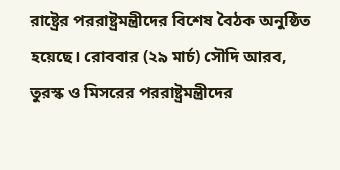রাষ্ট্রের পররাষ্ট্রমন্ত্রীদের বিশেষ বৈঠক অনুষ্ঠিত হয়েছে। রোববার (২৯ মার্চ) সৌদি আরব, তুরস্ক ও মিসরের পররাষ্ট্রমন্ত্রীদের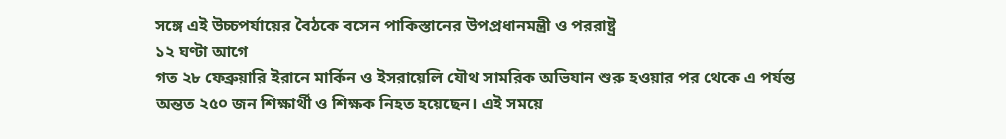সঙ্গে এই উচ্চপর্যায়ের বৈঠকে বসেন পাকিস্তানের উপপ্রধানমন্ত্রী ও পররাষ্ট্র
১২ ঘণ্টা আগে
গত ২৮ ফেব্রুয়ারি ইরানে মার্কিন ও ইসরায়েলি যৌথ সামরিক অভিযান শুরু হওয়ার পর থেকে এ পর্যন্ত অন্তত ২৫০ জন শিক্ষার্থী ও শিক্ষক নিহত হয়েছেন। এই সময়ে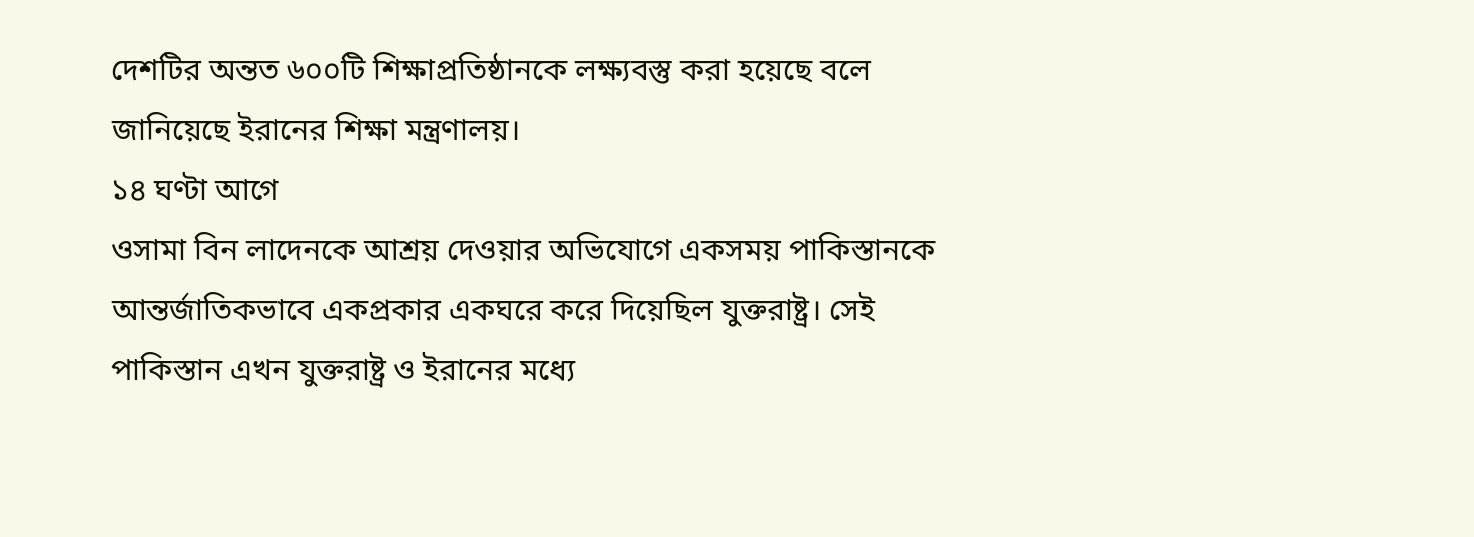দেশটির অন্তত ৬০০টি শিক্ষাপ্রতিষ্ঠানকে লক্ষ্যবস্তু করা হয়েছে বলে জানিয়েছে ইরানের শিক্ষা মন্ত্রণালয়।
১৪ ঘণ্টা আগে
ওসামা বিন লাদেনকে আশ্রয় দেওয়ার অভিযোগে একসময় পাকিস্তানকে আন্তর্জাতিকভাবে একপ্রকার একঘরে করে দিয়েছিল যুক্তরাষ্ট্র। সেই পাকিস্তান এখন যুক্তরাষ্ট্র ও ইরানের মধ্যে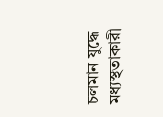চলমান যুদ্ধে মধ্যস্থতাকারী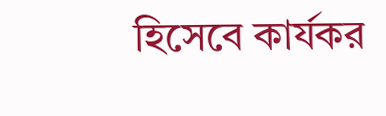হিসেবে কার্যকর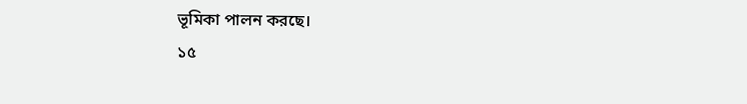ভূমিকা পালন করছে।
১৫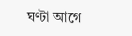ঘণ্টা আগে